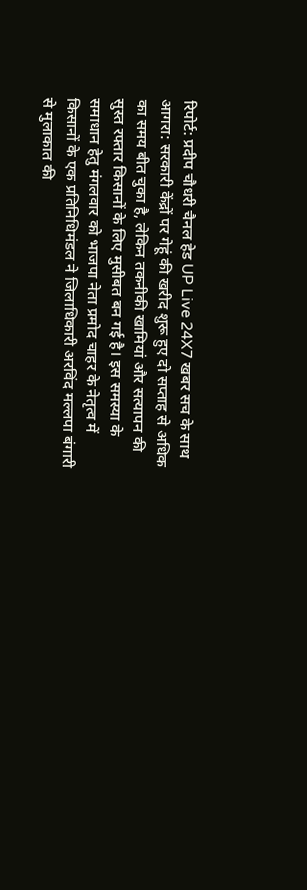रिपोर्ट: प्रदीप चौधरी चैनल हेड UP Live 24X7 खबर सच के साथ
आगरा: सरकारी केंद्रों पर गेहूं की खरीद शुरू हुए दो सप्ताह से अधिक का समय बीत चुका है, लेकिन तकनीकी खामियां और सत्यापन की सुस्त रफ्तार किसानों के लिए मुसीबत बन गई है। इस समस्या के समाधान हेतु मंगलवार को भाजपा नेता प्रमोद चाहर के नेतृत्व में किसानों के एक प्रतिनिधिमंडल ने जिलाधिकारी अरविंद मल्लपा बंगारी से मुलाकात की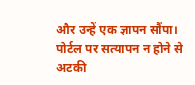और उन्हें एक ज्ञापन सौंपा।
पोर्टल पर सत्यापन न होने से अटकी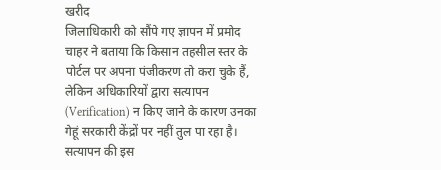खरीद
जिलाधिकारी को सौंपे गए ज्ञापन में प्रमोद चाहर ने बताया कि किसान तहसील स्तर के पोर्टल पर अपना पंजीकरण तो करा चुके हैं, लेकिन अधिकारियों द्वारा सत्यापन (Verification) न किए जाने के कारण उनका गेहूं सरकारी केंद्रों पर नहीं तुल पा रहा है। सत्यापन की इस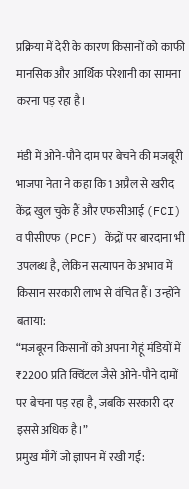प्रक्रिया में देरी के कारण किसानों को काफी मानसिक और आर्थिक परेशानी का सामना करना पड़ रहा है।

मंडी में ओने-पौने दाम पर बेचने की मजबूरी
भाजपा नेता ने कहा कि 1 अप्रैल से खरीद केंद्र खुल चुके हैं और एफसीआई (FCI) व पीसीएफ (PCF) केंद्रों पर बारदाना भी उपलब्ध है, लेकिन सत्यापन के अभाव में किसान सरकारी लाभ से वंचित हैं। उन्होंने बताया:
“मजबूरन किसानों को अपना गेहूं मंडियों में ₹2200 प्रति क्विंटल जैसे ओने-पौने दामों पर बेचना पड़ रहा है, जबकि सरकारी दर इससे अधिक है।”
प्रमुख माँगें जो ज्ञापन में रखी गईं: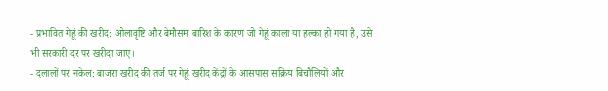- प्रभावित गेहूं की खरीद: ओलावृष्टि और बेमौसम बारिश के कारण जो गेहूं काला या हल्का हो गया है, उसे भी सरकारी दर पर खरीदा जाए।
- दलालों पर नकेल: बाजरा खरीद की तर्ज पर गेहूं खरीद केंद्रों के आसपास सक्रिय बिचौलियों और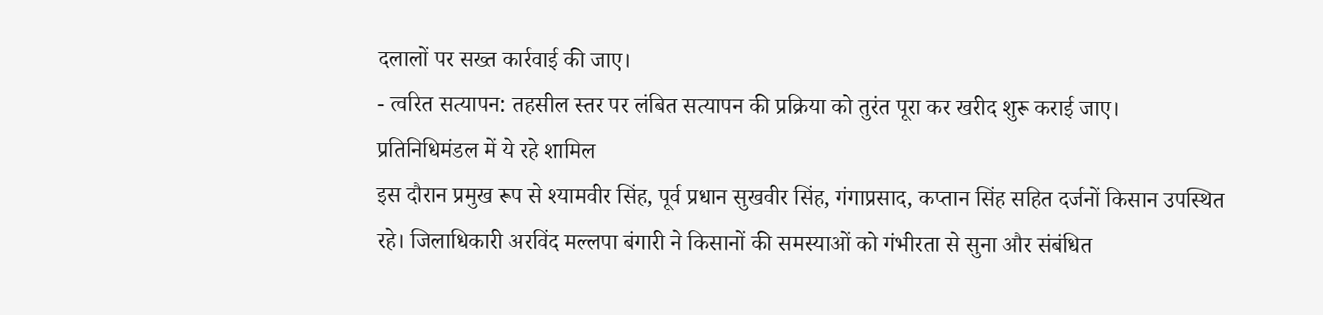दलालों पर सख्त कार्रवाई की जाए।
- त्वरित सत्यापन: तहसील स्तर पर लंबित सत्यापन की प्रक्रिया को तुरंत पूरा कर खरीद शुरू कराई जाए।
प्रतिनिधिमंडल में ये रहे शामिल
इस दौरान प्रमुख रूप से श्यामवीर सिंह, पूर्व प्रधान सुखवीर सिंह, गंगाप्रसाद, कप्तान सिंह सहित दर्जनों किसान उपस्थित रहे। जिलाधिकारी अरविंद मल्लपा बंगारी ने किसानों की समस्याओं को गंभीरता से सुना और संबंधित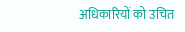अधिकारियों को उचित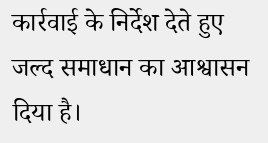कार्रवाई के निर्देश देते हुए जल्द समाधान का आश्वासन दिया है।